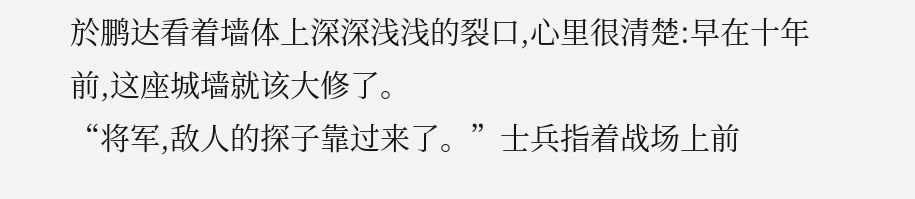於鹏达看着墙体上深深浅浅的裂口,心里很清楚:早在十年前,这座城墙就该大修了。
“将军,敌人的探子靠过来了。”士兵指着战场上前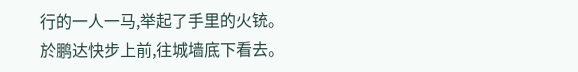行的一人一马,举起了手里的火铳。
於鹏达快步上前,往城墙底下看去。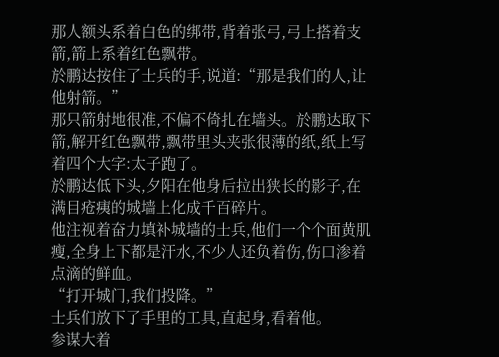那人额头系着白色的绑带,背着张弓,弓上搭着支箭,箭上系着红色飘带。
於鹏达按住了士兵的手,说道:“那是我们的人,让他射箭。”
那只箭射地很准,不偏不倚扎在墙头。於鹏达取下箭,解开红色飘带,飘带里头夹张很薄的纸,纸上写着四个大字:太子跑了。
於鹏达低下头,夕阳在他身后拉出狭长的影子,在满目疮痍的城墙上化成千百碎片。
他注视着奋力填补城墙的士兵,他们一个个面黄肌瘦,全身上下都是汗水,不少人还负着伤,伤口渗着点滴的鲜血。
“打开城门,我们投降。”
士兵们放下了手里的工具,直起身,看着他。
参谋大着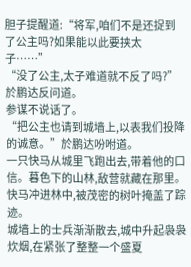胆子提醒道:“将军,咱们不是还捉到了公主吗?如果能以此要挟太子……”
“没了公主,太子难道就不反了吗?”於鹏达反问道。
参谋不说话了。
“把公主也请到城墙上,以表我们投降的诚意。”於鹏达吩咐道。
一只快马从城里飞跑出去,带着他的口信。暮色下的山林,敌营就藏在那里。快马冲进林中,被茂密的树叶掩盖了踪迹。
城墙上的士兵渐渐散去,城中升起袅袅炊烟,在紧张了整整一个盛夏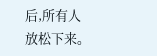后,所有人放松下来。